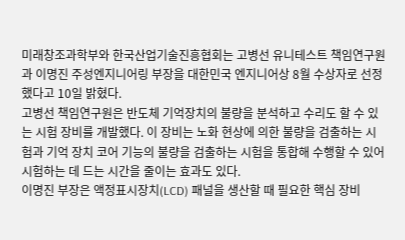미래창조과학부와 한국산업기술진흥협회는 고병선 유니테스트 책임연구원과 이명진 주성엔지니어링 부장을 대한민국 엔지니어상 8월 수상자로 선정했다고 10일 밝혔다.
고병선 책임연구원은 반도체 기억장치의 불량을 분석하고 수리도 할 수 있는 시험 장비를 개발했다. 이 장비는 노화 현상에 의한 불량을 검출하는 시험과 기억 장치 코어 기능의 불량을 검출하는 시험을 통합해 수행할 수 있어 시험하는 데 드는 시간을 줄이는 효과도 있다.
이명진 부장은 액정표시장치(LCD) 패널을 생산할 때 필요한 핵심 장비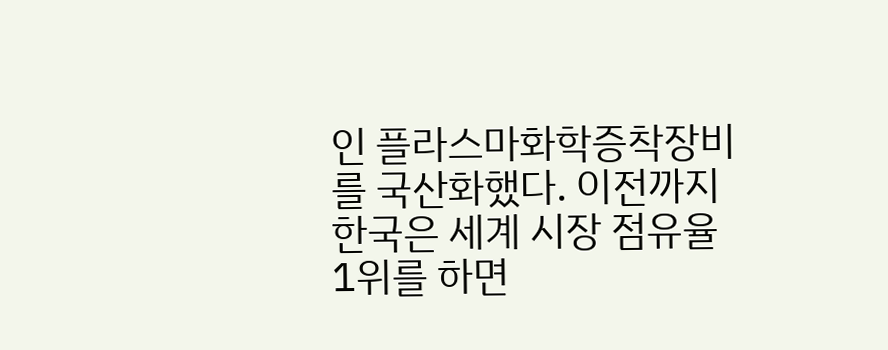인 플라스마화학증착장비를 국산화했다. 이전까지 한국은 세계 시장 점유율 1위를 하면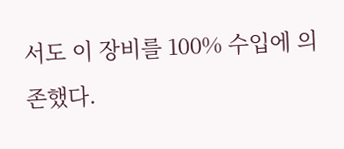서도 이 장비를 100% 수입에 의존했다.